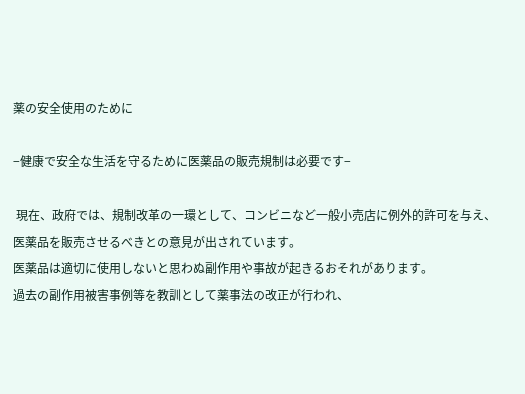薬の安全使用のために

−健康で安全な生活を守るために医薬品の販売規制は必要です−

 現在、政府では、規制改革の一環として、コンビニなど一般小売店に例外的許可を与え、医薬品を販売させるべきとの意見が出されています。
医薬品は適切に使用しないと思わぬ副作用や事故が起きるおそれがあります。
過去の副作用被害事例等を教訓として薬事法の改正が行われ、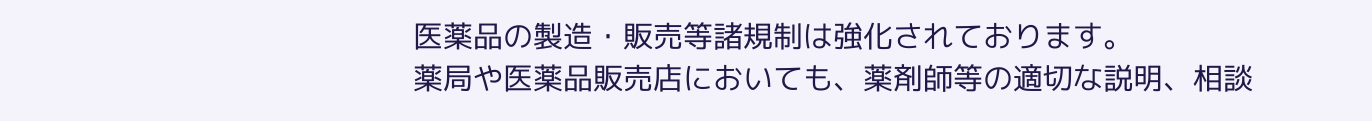医薬品の製造・販売等諸規制は強化されております。
薬局や医薬品販売店においても、薬剤師等の適切な説明、相談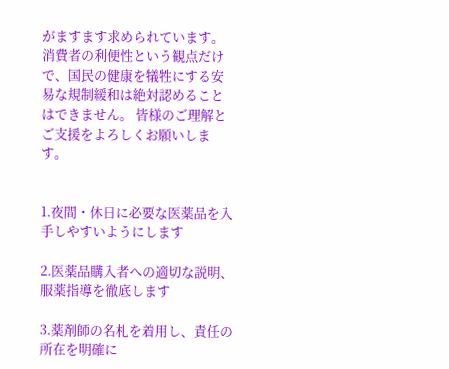がますます求められています。
消費者の利便性という観点だけで、国民の健康を犠牲にする安易な規制緩和は絶対認めることはできません。 皆様のご理解とご支援をよろしくお願いします。


1.夜間・休日に必要な医薬品を入手しやすいようにします

2.医薬品購入者への適切な説明、服薬指導を徹底します

3.薬剤師の名札を着用し、責任の所在を明確に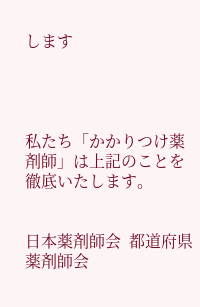します




私たち「かかりつけ薬剤師」は上記のことを徹底いたします。


日本薬剤師会  都道府県薬剤師会